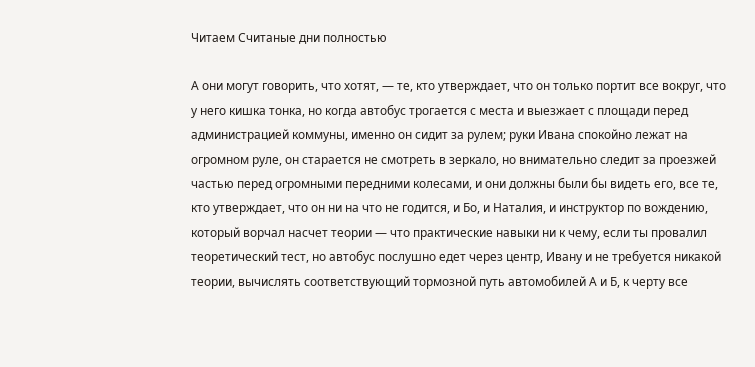Читаем Считаные дни полностью

А они могут говорить, что хотят, — те, кто утверждает, что он только портит все вокруг, что у него кишка тонка, но когда автобус трогается с места и выезжает с площади перед администрацией коммуны, именно он сидит за рулем; руки Ивана спокойно лежат на огромном руле, он старается не смотреть в зеркало, но внимательно следит за проезжей частью перед огромными передними колесами, и они должны были бы видеть его, все те, кто утверждает, что он ни на что не годится, и Бо, и Наталия, и инструктор по вождению, который ворчал насчет теории — что практические навыки ни к чему, если ты провалил теоретический тест, но автобус послушно едет через центр, Ивану и не требуется никакой теории, вычислять соответствующий тормозной путь автомобилей А и Б, к черту все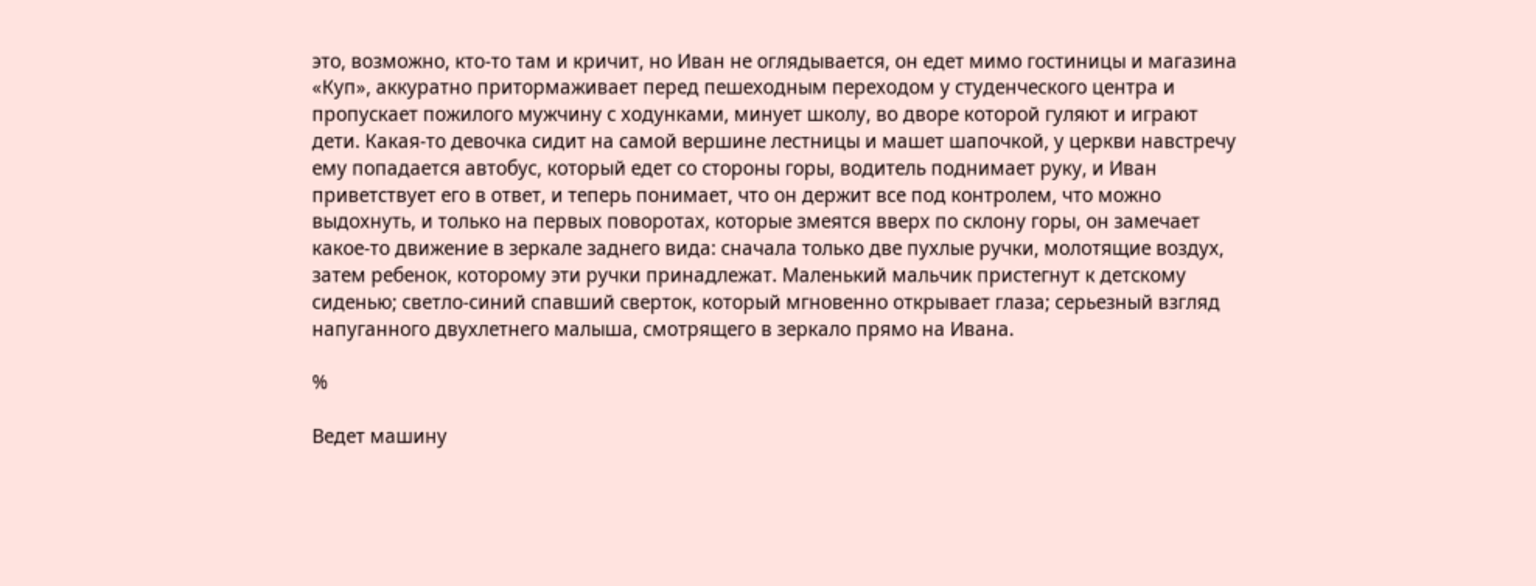это, возможно, кто-то там и кричит, но Иван не оглядывается, он едет мимо гостиницы и магазина «Куп», аккуратно притормаживает перед пешеходным переходом у студенческого центра и пропускает пожилого мужчину с ходунками, минует школу, во дворе которой гуляют и играют дети. Какая-то девочка сидит на самой вершине лестницы и машет шапочкой, у церкви навстречу ему попадается автобус, который едет со стороны горы, водитель поднимает руку, и Иван приветствует его в ответ, и теперь понимает, что он держит все под контролем, что можно выдохнуть, и только на первых поворотах, которые змеятся вверх по склону горы, он замечает какое-то движение в зеркале заднего вида: сначала только две пухлые ручки, молотящие воздух, затем ребенок, которому эти ручки принадлежат. Маленький мальчик пристегнут к детскому сиденью; светло-синий спавший сверток, который мгновенно открывает глаза; серьезный взгляд напуганного двухлетнего малыша, смотрящего в зеркало прямо на Ивана.

%

Ведет машину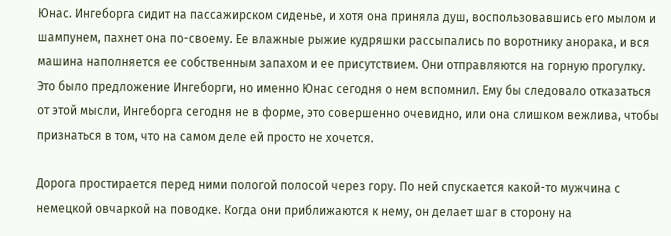Юнас. Ингеборга сидит на пассажирском сиденье, и хотя она приняла душ, воспользовавшись его мылом и шампунем, пахнет она по-своему. Ее влажные рыжие кудряшки рассыпались по воротнику анорака, и вся машина наполняется ее собственным запахом и ее присутствием. Они отправляются на горную прогулку. Это было предложение Ингеборги, но именно Юнас сегодня о нем вспомнил. Ему бы следовало отказаться от этой мысли, Ингеборга сегодня не в форме, это совершенно очевидно, или она слишком вежлива, чтобы признаться в том, что на самом деле ей просто не хочется.

Дорога простирается перед ними пологой полосой через гору. По ней спускается какой-то мужчина с немецкой овчаркой на поводке. Когда они приближаются к нему, он делает шаг в сторону на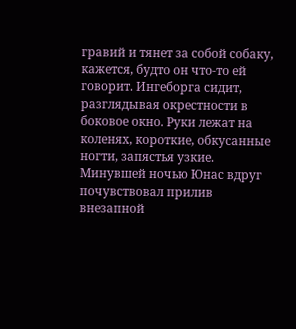гравий и тянет за собой собаку, кажется, будто он что-то ей говорит. Ингеборга сидит, разглядывая окрестности в боковое окно. Руки лежат на коленях, короткие, обкусанные ногти, запястья узкие. Минувшей ночью Юнас вдруг почувствовал прилив внезапной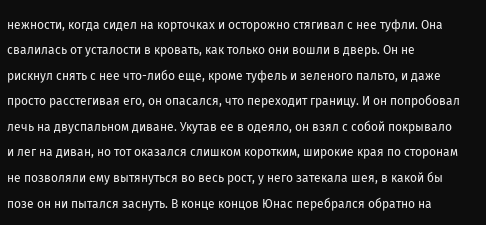нежности, когда сидел на корточках и осторожно стягивал с нее туфли. Она свалилась от усталости в кровать, как только они вошли в дверь. Он не рискнул снять с нее что-либо еще, кроме туфель и зеленого пальто, и даже просто расстегивая его, он опасался, что переходит границу. И он попробовал лечь на двуспальном диване. Укутав ее в одеяло, он взял с собой покрывало и лег на диван, но тот оказался слишком коротким, широкие края по сторонам не позволяли ему вытянуться во весь рост, у него затекала шея, в какой бы позе он ни пытался заснуть. В конце концов Юнас перебрался обратно на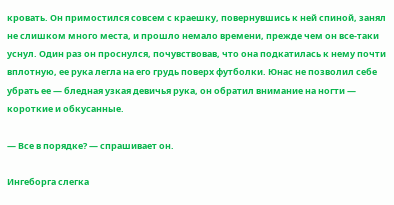кровать. Он примостился совсем с краешку, повернувшись к ней спиной, занял не слишком много места, и прошло немало времени, прежде чем он все-таки уснул. Один раз он проснулся, почувствовав, что она подкатилась к нему почти вплотную, ее рука легла на его грудь поверх футболки. Юнас не позволил себе убрать ее — бледная узкая девичья рука, он обратил внимание на ногти — короткие и обкусанные.

— Все в порядке? — спрашивает он.

Ингеборга слегка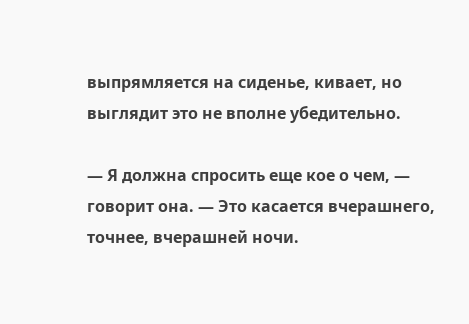выпрямляется на сиденье, кивает, но выглядит это не вполне убедительно.

— Я должна спросить еще кое о чем, — говорит она. — Это касается вчерашнего, точнее, вчерашней ночи.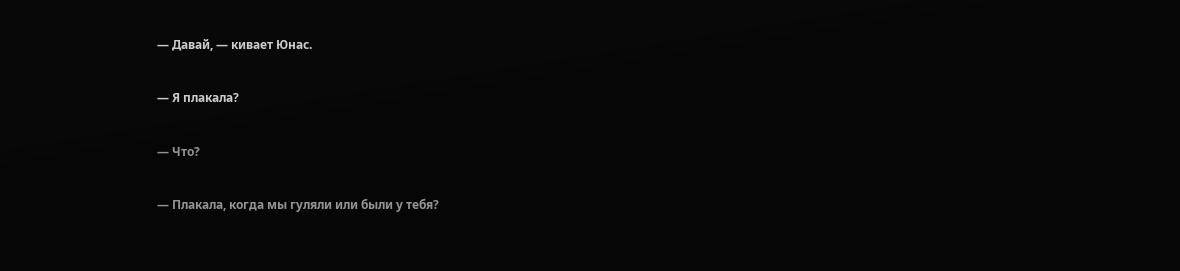— Давай, — кивает Юнас.

— Я плакала?

— Что?

— Плакала, когда мы гуляли или были у тебя?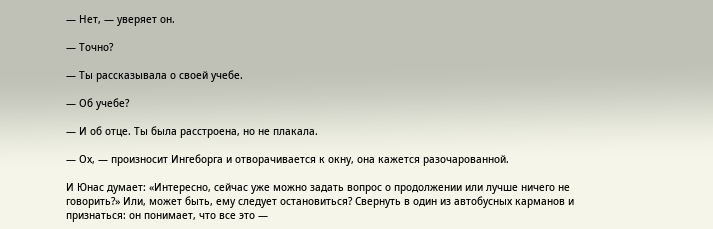— Нет, — уверяет он.

— Точно?

— Ты рассказывала о своей учебе.

— Об учебе?

— И об отце. Ты была расстроена, но не плакала.

— Ох, — произносит Ингеборга и отворачивается к окну, она кажется разочарованной.

И Юнас думает: «Интересно, сейчас уже можно задать вопрос о продолжении или лучше ничего не говорить?» Или, может быть, ему следует остановиться? Свернуть в один из автобусных карманов и признаться: он понимает, что все это —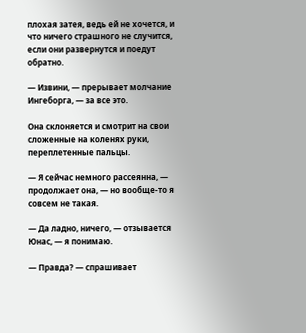плохая затея, ведь ей не хочется, и что ничего страшного не случится, если они развернутся и поедут обратно.

— Извини, — прерывает молчание Ингеборга, — за все это.

Она склоняется и смотрит на свои сложенные на коленях руки, переплетенные пальцы.

— Я сейчас немного рассеянна, — продолжает она, — но вообще-то я совсем не такая.

— Да ладно, ничего, — отзывается Юнас, — я понимаю.

— Правда? — спрашивает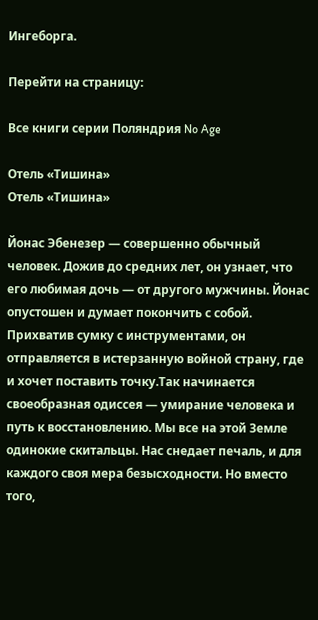Ингеборга.

Перейти на страницу:

Все книги серии Поляндрия No Age

Отель «Тишина»
Отель «Тишина»

Йонас Эбенезер — совершенно обычный человек. Дожив до средних лет, он узнает, что его любимая дочь — от другого мужчины. Йонас опустошен и думает покончить с собой. Прихватив сумку с инструментами, он отправляется в истерзанную войной страну, где и хочет поставить точку.Так начинается своеобразная одиссея — умирание человека и путь к восстановлению. Мы все на этой Земле одинокие скитальцы. Нас снедает печаль, и для каждого своя мера безысходности. Но вместо того,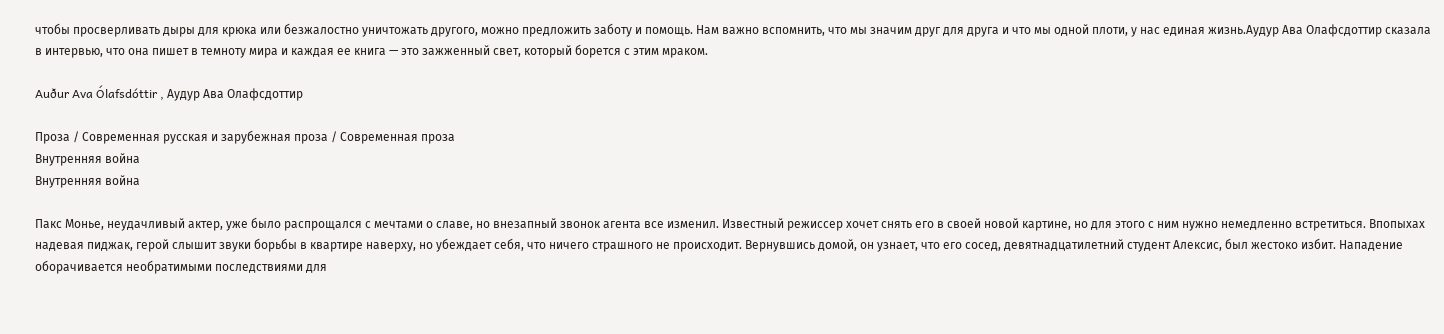чтобы просверливать дыры для крюка или безжалостно уничтожать другого, можно предложить заботу и помощь. Нам важно вспомнить, что мы значим друг для друга и что мы одной плоти, у нас единая жизнь.Аудур Ава Олафсдоттир сказала в интервью, что она пишет в темноту мира и каждая ее книга — это зажженный свет, который борется с этим мраком.

Auður Ava Ólafsdóttir , Аудур Ава Олафсдоттир

Проза / Современная русская и зарубежная проза / Современная проза
Внутренняя война
Внутренняя война

Пакс Монье, неудачливый актер, уже было распрощался с мечтами о славе, но внезапный звонок агента все изменил. Известный режиссер хочет снять его в своей новой картине, но для этого с ним нужно немедленно встретиться. Впопыхах надевая пиджак, герой слышит звуки борьбы в квартире наверху, но убеждает себя, что ничего страшного не происходит. Вернувшись домой, он узнает, что его сосед, девятнадцатилетний студент Алексис, был жестоко избит. Нападение оборачивается необратимыми последствиями для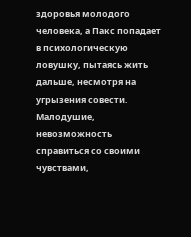здоровья молодого человека, а Пакс попадает в психологическую ловушку, пытаясь жить дальше, несмотря на угрызения совести. Малодушие, невозможность справиться со своими чувствами,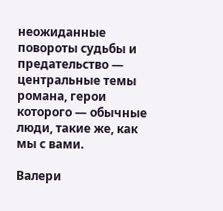неожиданные повороты судьбы и предательство — центральные темы романа, герои которого — обычные люди, такие же, как мы с вами.

Валери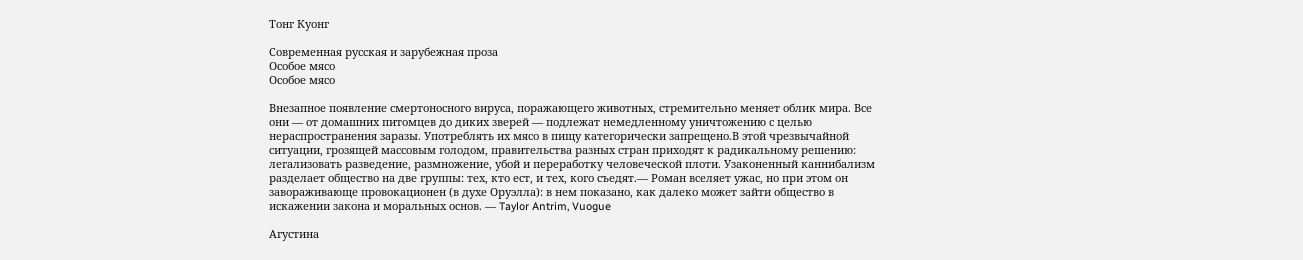Тонг Куонг

Современная русская и зарубежная проза
Особое мясо
Особое мясо

Внезапное появление смертоносного вируса, поражающего животных, стремительно меняет облик мира. Все они — от домашних питомцев до диких зверей — подлежат немедленному уничтожению с целью нераспространения заразы. Употреблять их мясо в пищу категорически запрещено.В этой чрезвычайной ситуации, грозящей массовым голодом, правительства разных стран приходят к радикальному решению: легализовать разведение, размножение, убой и переработку человеческой плоти. Узаконенный каннибализм разделает общество на две группы: тех, кто ест, и тех, кого съедят.— Роман вселяет ужас, но при этом он завораживающе провокационен (в духе Оруэлла): в нем показано, как далеко может зайти общество в искажении закона и моральных основ. — Taylor Antrim, Vuogue

Агустина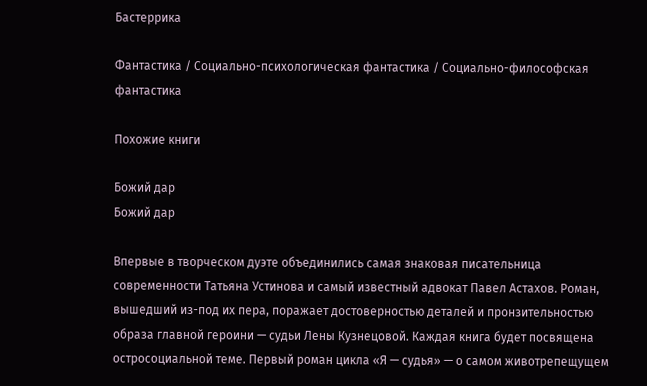Бастеррика

Фантастика / Социально-психологическая фантастика / Социально-философская фантастика

Похожие книги

Божий дар
Божий дар

Впервые в творческом дуэте объединились самая знаковая писательница современности Татьяна Устинова и самый известный адвокат Павел Астахов. Роман, вышедший из-под их пера, поражает достоверностью деталей и пронзительностью образа главной героини — судьи Лены Кузнецовой. Каждая книга будет посвящена остросоциальной теме. Первый роман цикла «Я — судья» — о самом животрепещущем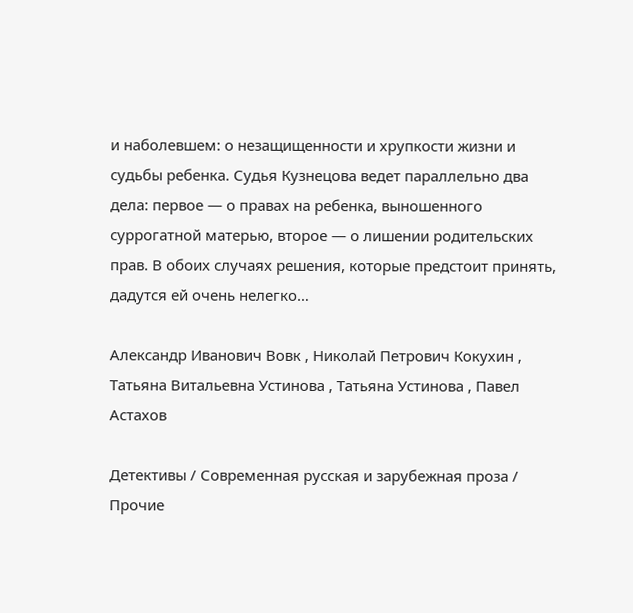и наболевшем: о незащищенности и хрупкости жизни и судьбы ребенка. Судья Кузнецова ведет параллельно два дела: первое — о правах на ребенка, выношенного суррогатной матерью, второе — о лишении родительских прав. В обоих случаях решения, которые предстоит принять, дадутся ей очень нелегко…

Александр Иванович Вовк , Николай Петрович Кокухин , Татьяна Витальевна Устинова , Татьяна Устинова , Павел Астахов

Детективы / Современная русская и зарубежная проза / Прочие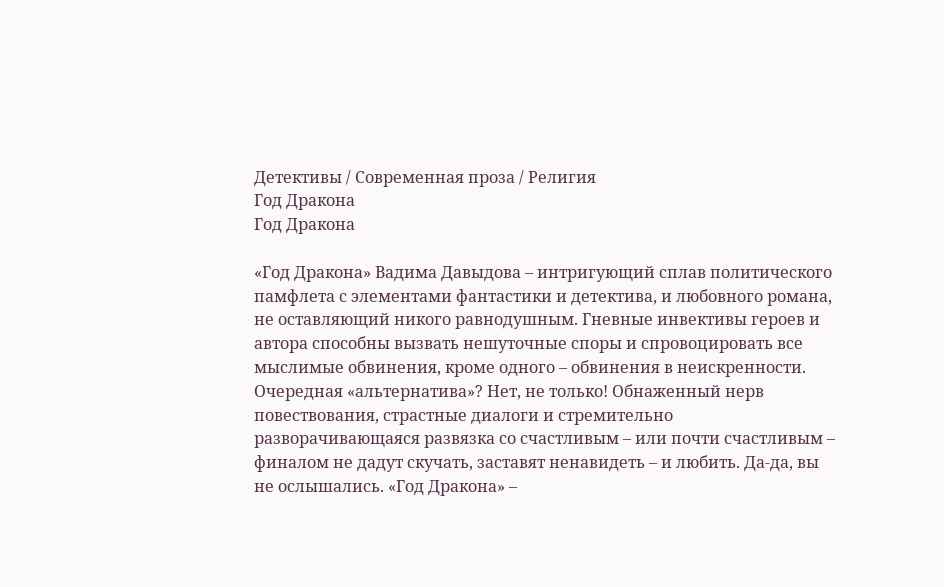Детективы / Современная проза / Религия
Год Дракона
Год Дракона

«Год Дракона» Вадима Давыдова – интригующий сплав политического памфлета с элементами фантастики и детектива, и любовного романа, не оставляющий никого равнодушным. Гневные инвективы героев и автора способны вызвать нешуточные споры и спровоцировать все мыслимые обвинения, кроме одного – обвинения в неискренности. Очередная «альтернатива»? Нет, не только! Обнаженный нерв повествования, страстные диалоги и стремительно разворачивающаяся развязка со счастливым – или почти счастливым – финалом не дадут скучать, заставят ненавидеть – и любить. Да-да, вы не ослышались. «Год Дракона» –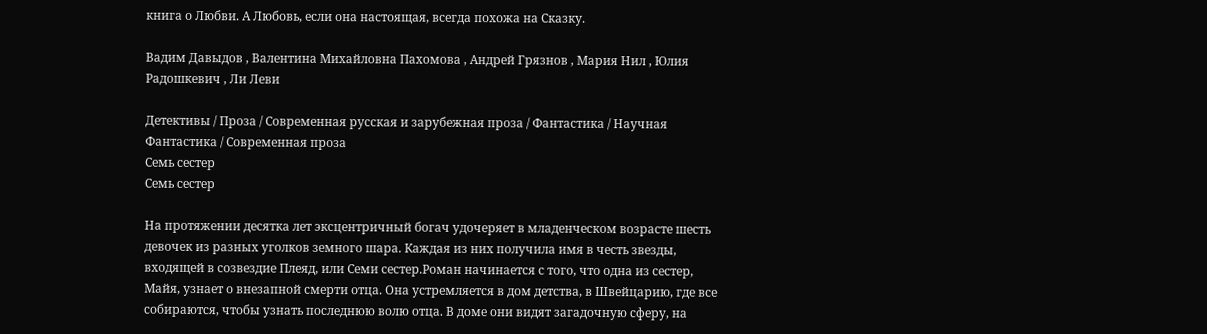книга о Любви. А Любовь, если она настоящая, всегда похожа на Сказку.

Вадим Давыдов , Валентина Михайловна Пахомова , Андрей Грязнов , Мария Нил , Юлия Радошкевич , Ли Леви

Детективы / Проза / Современная русская и зарубежная проза / Фантастика / Научная Фантастика / Современная проза
Семь сестер
Семь сестер

На протяжении десятка лет эксцентричный богач удочеряет в младенческом возрасте шесть девочек из разных уголков земного шара. Каждая из них получила имя в честь звезды, входящей в созвездие Плеяд, или Семи сестер.Роман начинается с того, что одна из сестер, Майя, узнает о внезапной смерти отца. Она устремляется в дом детства, в Швейцарию, где все собираются, чтобы узнать последнюю волю отца. В доме они видят загадочную сферу, на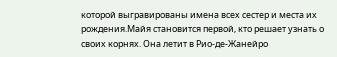которой выгравированы имена всех сестер и места их рождения.Майя становится первой, кто решает узнать о своих корнях. Она летит в Рио-де-Жанейро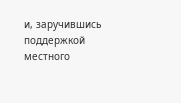и, заручившись поддержкой местного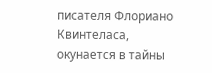писателя Флориано Квинтеласа, окунается в тайны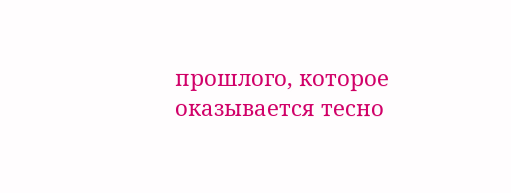прошлого, которое оказывается тесно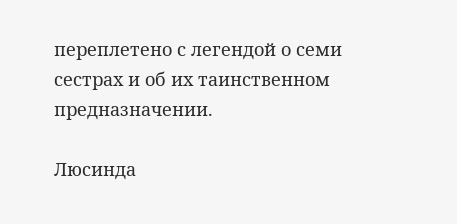переплетено с легендой о семи сестрах и об их таинственном предназначении.

Люсинда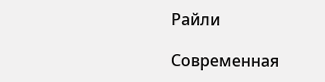Райли

Современная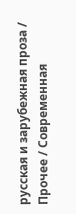русская и зарубежная проза / Прочее / Современная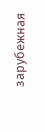зарубежная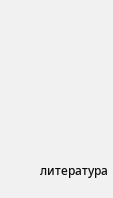литература